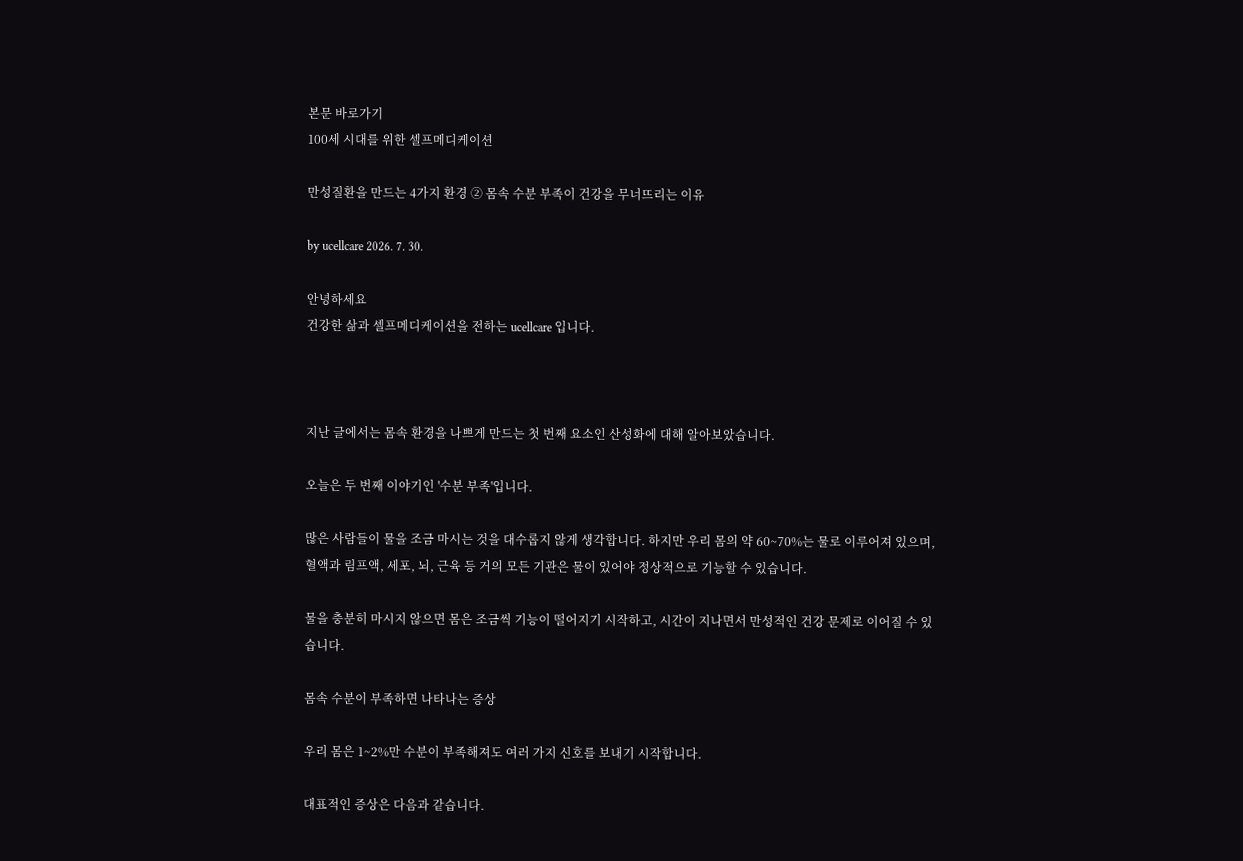본문 바로가기
100세 시대를 위한 셀프메디케이션

만성질환을 만드는 4가지 환경 ② 몸속 수분 부족이 건강을 무너뜨리는 이유

by ucellcare 2026. 7. 30.

안녕하세요
건강한 삶과 셀프메디케이션을 전하는 ucellcare 입니다.



지난 글에서는 몸속 환경을 나쁘게 만드는 첫 번째 요소인 산성화에 대해 알아보았습니다.

오늘은 두 번째 이야기인 '수분 부족'입니다.

많은 사람들이 물을 조금 마시는 것을 대수롭지 않게 생각합니다. 하지만 우리 몸의 약 60~70%는 물로 이루어져 있으며, 혈액과 림프액, 세포, 뇌, 근육 등 거의 모든 기관은 물이 있어야 정상적으로 기능할 수 있습니다.

물을 충분히 마시지 않으면 몸은 조금씩 기능이 떨어지기 시작하고, 시간이 지나면서 만성적인 건강 문제로 이어질 수 있습니다.

몸속 수분이 부족하면 나타나는 증상

우리 몸은 1~2%만 수분이 부족해져도 여러 가지 신호를 보내기 시작합니다.

대표적인 증상은 다음과 같습니다.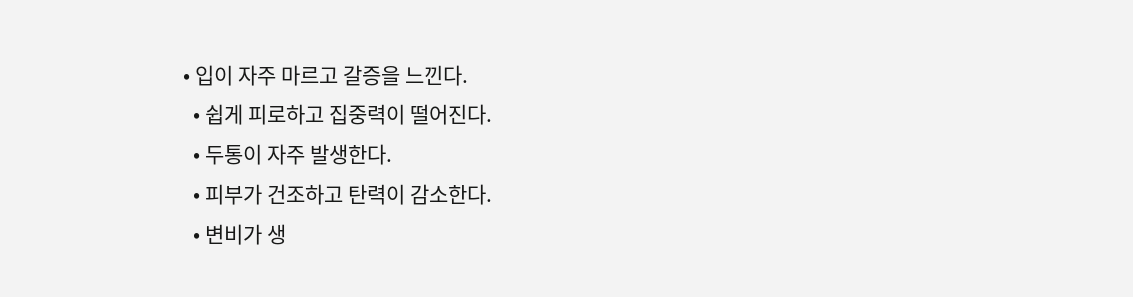• 입이 자주 마르고 갈증을 느낀다.
  • 쉽게 피로하고 집중력이 떨어진다.
  • 두통이 자주 발생한다.
  • 피부가 건조하고 탄력이 감소한다.
  • 변비가 생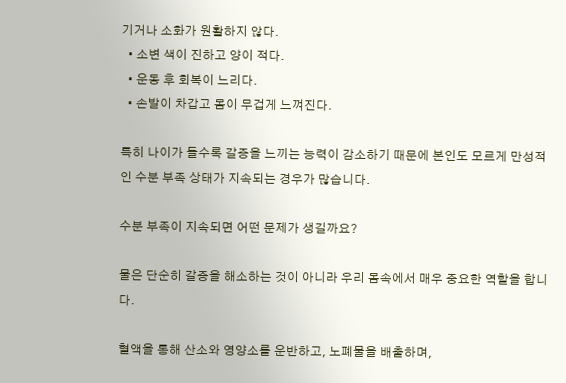기거나 소화가 원활하지 않다.
  • 소변 색이 진하고 양이 적다.
  • 운동 후 회복이 느리다.
  • 손발이 차갑고 몸이 무겁게 느껴진다.

특히 나이가 들수록 갈증을 느끼는 능력이 감소하기 때문에 본인도 모르게 만성적인 수분 부족 상태가 지속되는 경우가 많습니다.

수분 부족이 지속되면 어떤 문제가 생길까요?

물은 단순히 갈증을 해소하는 것이 아니라 우리 몸속에서 매우 중요한 역할을 합니다.

혈액을 통해 산소와 영양소를 운반하고, 노폐물을 배출하며,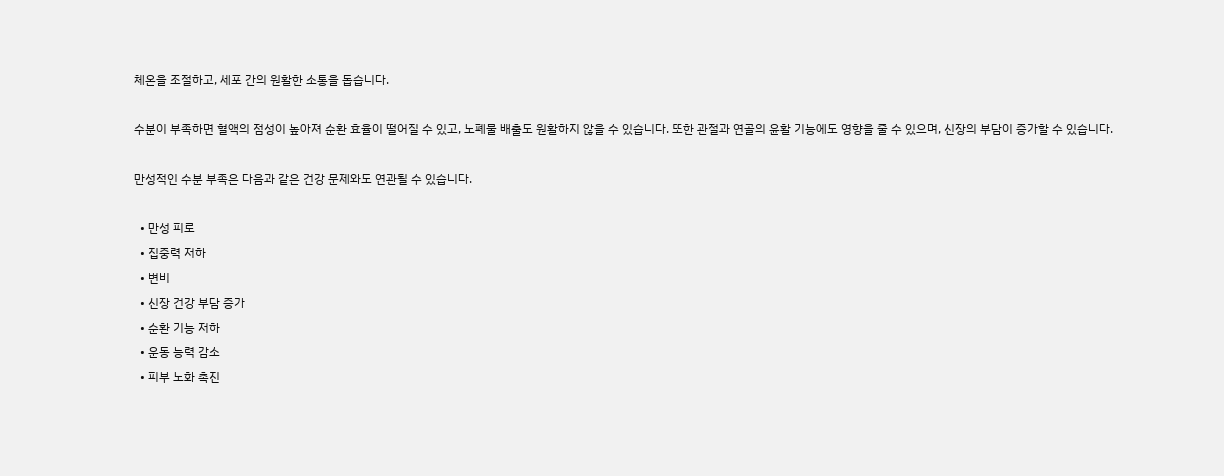체온을 조절하고, 세포 간의 원활한 소통을 돕습니다.

수분이 부족하면 혈액의 점성이 높아져 순환 효율이 떨어질 수 있고, 노폐물 배출도 원활하지 않을 수 있습니다. 또한 관절과 연골의 윤활 기능에도 영향을 줄 수 있으며, 신장의 부담이 증가할 수 있습니다.

만성적인 수분 부족은 다음과 같은 건강 문제와도 연관될 수 있습니다.

  • 만성 피로
  • 집중력 저하
  • 변비
  • 신장 건강 부담 증가
  • 순환 기능 저하
  • 운동 능력 감소
  • 피부 노화 촉진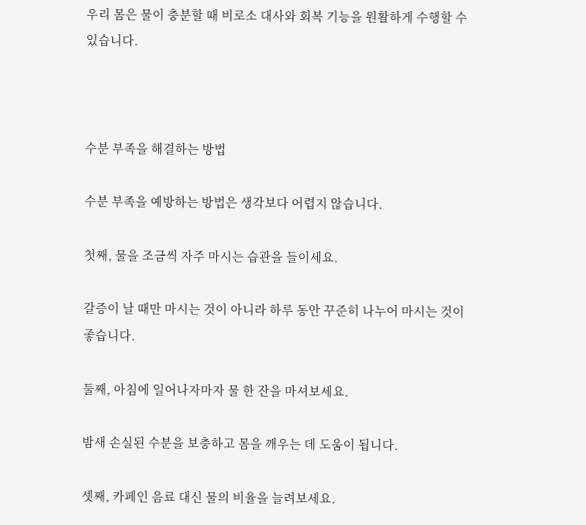우리 몸은 물이 충분할 때 비로소 대사와 회복 기능을 원활하게 수행할 수 있습니다.



수분 부족을 해결하는 방법

수분 부족을 예방하는 방법은 생각보다 어렵지 않습니다.

첫째, 물을 조금씩 자주 마시는 습관을 들이세요.

갈증이 날 때만 마시는 것이 아니라 하루 동안 꾸준히 나누어 마시는 것이 좋습니다.

둘째, 아침에 일어나자마자 물 한 잔을 마셔보세요.

밤새 손실된 수분을 보충하고 몸을 깨우는 데 도움이 됩니다.

셋째, 카페인 음료 대신 물의 비율을 늘려보세요.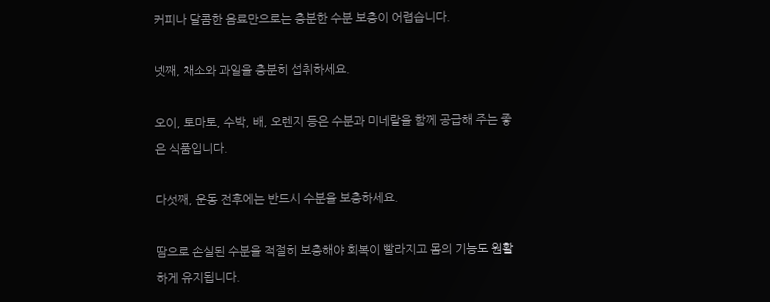커피나 달콤한 음료만으로는 충분한 수분 보충이 어렵습니다.

넷째, 채소와 과일을 충분히 섭취하세요.

오이, 토마토, 수박, 배, 오렌지 등은 수분과 미네랄을 함께 공급해 주는 좋은 식품입니다.

다섯째, 운동 전후에는 반드시 수분을 보충하세요.

땀으로 손실된 수분을 적절히 보충해야 회복이 빨라지고 몸의 기능도 원활하게 유지됩니다.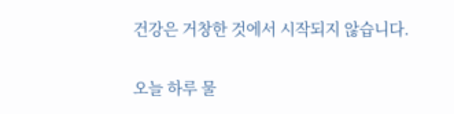건강은 거창한 것에서 시작되지 않습니다.

오늘 하루 물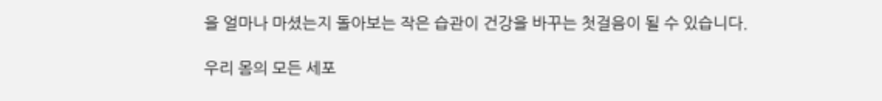을 얼마나 마셨는지 돌아보는 작은 습관이 건강을 바꾸는 첫걸음이 될 수 있습니다.

우리 몸의 모든 세포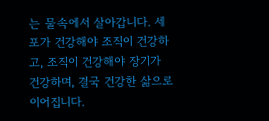는 물속에서 살아갑니다. 세포가 건강해야 조직이 건강하고, 조직이 건강해야 장기가 건강하며, 결국 건강한 삶으로 이어집니다.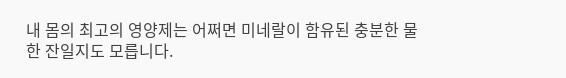내 몸의 최고의 영양제는 어쩌면 미네랄이 함유된 충분한 물 한 잔일지도 모릅니다.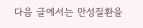다음 글에서는 만성질환을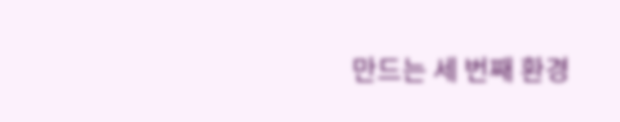만드는 세 번째 환경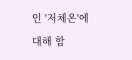인 '저체온'에 대해 함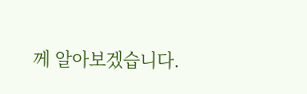께 알아보겠습니다.